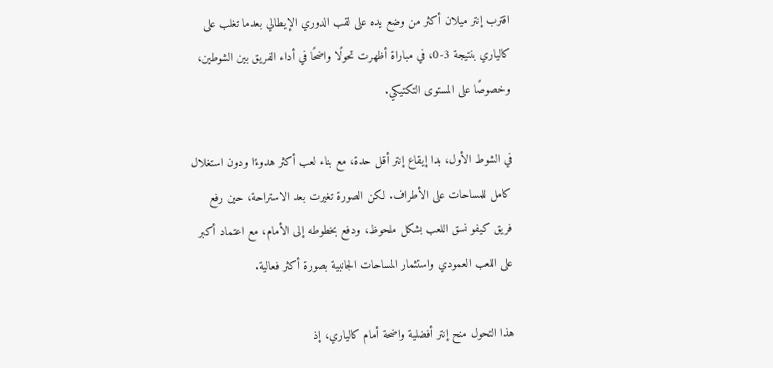اقترب إنتر ميلان أكثر من وضع يده على لقب الدوري الإيطالي بعدما تغلب على كالياري بنتيجة 3-0، في مباراة أظهرت تحولًا واضحًا في أداء الفريق بين الشوطين، وخصوصًا على المستوى التكتيكي.

في الشوط الأول، بدا إيقاع إنتر أقل حدة، مع بناء لعب أكثر هدوءًا ودون استغلال كامل للمساحات على الأطراف. لكن الصورة تغيرت بعد الاستراحة، حين رفع فريق كيفو نسق اللعب بشكل ملحوظ، ودفع بخطوطه إلى الأمام، مع اعتماد أكبر على اللعب العمودي واستثمار المساحات الجانبية بصورة أكثر فعالية.

هذا التحول منح إنتر أفضلية واضحة أمام كالياري، إذ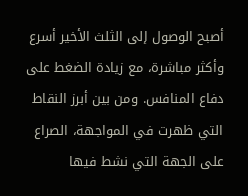أصبح الوصول إلى الثلث الأخير أسرع وأكثر مباشرة، مع زيادة الضغط على دفاع المنافس. ومن بين أبرز النقاط التي ظهرت في المواجهة، الصراع على الجهة التي نشط فيها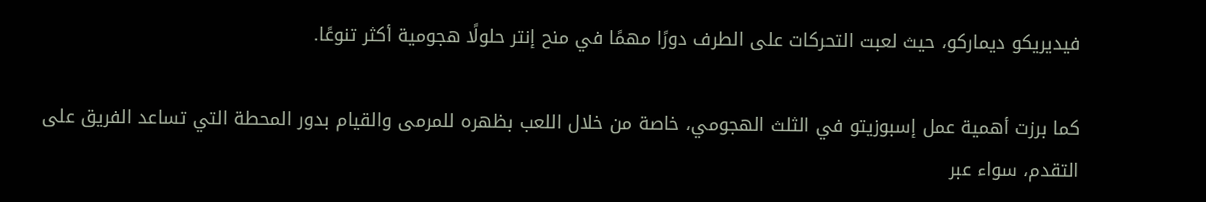فيديريكو ديماركو، حيث لعبت التحركات على الطرف دورًا مهمًا في منح إنتر حلولًا هجومية أكثر تنوعًا.

كما برزت أهمية عمل إسبوزيتو في الثلث الهجومي، خاصة من خلال اللعب بظهره للمرمى والقيام بدور المحطة التي تساعد الفريق على التقدم، سواء عبر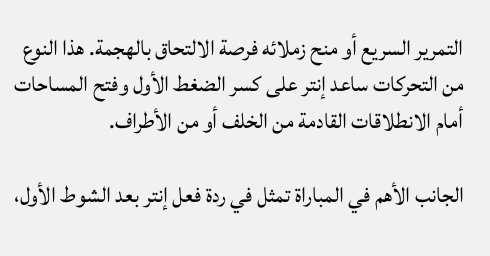التمرير السريع أو منح زملائه فرصة الالتحاق بالهجمة. هذا النوع من التحركات ساعد إنتر على كسر الضغط الأول وفتح المساحات أمام الانطلاقات القادمة من الخلف أو من الأطراف.

الجانب الأهم في المباراة تمثل في ردة فعل إنتر بعد الشوط الأول،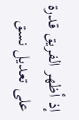إذ أظهر الفريق قدرة على تعديل نسق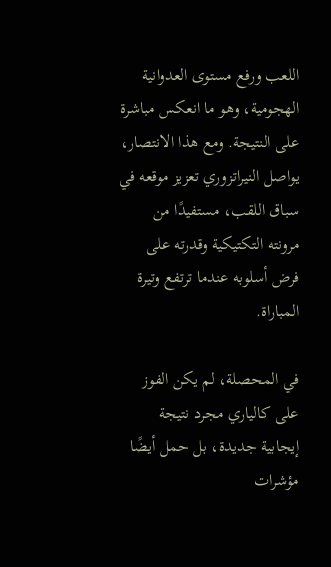اللعب ورفع مستوى العدوانية الهجومية، وهو ما انعكس مباشرة على النتيجة. ومع هذا الانتصار، يواصل النيراتزوري تعزيز موقعه في سباق اللقب، مستفيدًا من مرونته التكتيكية وقدرته على فرض أسلوبه عندما ترتفع وتيرة المباراة.

في المحصلة، لم يكن الفوز على كالياري مجرد نتيجة إيجابية جديدة، بل حمل أيضًا مؤشرات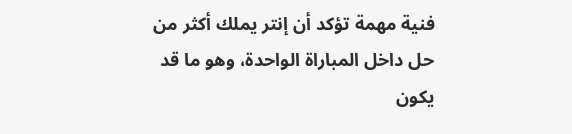فنية مهمة تؤكد أن إنتر يملك أكثر من حل داخل المباراة الواحدة، وهو ما قد يكون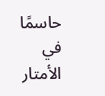حاسمًا في الأمتار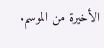الأخيرة من الموسم.